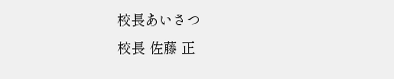校長あいさつ
校長 佐藤 正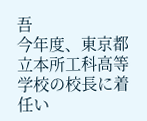吾
今年度、東京都立本所工科高等学校の校長に着任い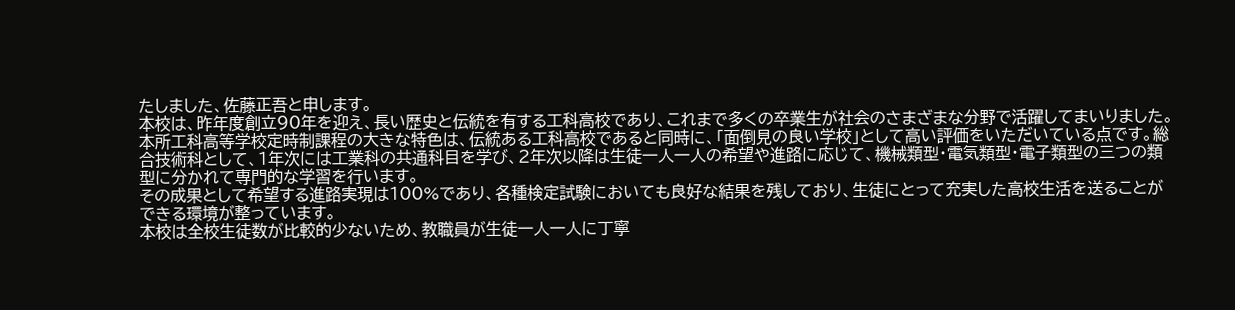たしました、佐藤正吾と申します。
本校は、昨年度創立90年を迎え、長い歴史と伝統を有する工科高校であり、これまで多くの卒業生が社会のさまざまな分野で活躍してまいりました。
本所工科高等学校定時制課程の大きな特色は、伝統ある工科高校であると同時に、「面倒見の良い学校」として高い評価をいただいている点です。総合技術科として、1年次には工業科の共通科目を学び、2年次以降は生徒一人一人の希望や進路に応じて、機械類型・電気類型・電子類型の三つの類型に分かれて専門的な学習を行います。
その成果として希望する進路実現は100%であり、各種検定試験においても良好な結果を残しており、生徒にとって充実した高校生活を送ることができる環境が整っています。
本校は全校生徒数が比較的少ないため、教職員が生徒一人一人に丁寧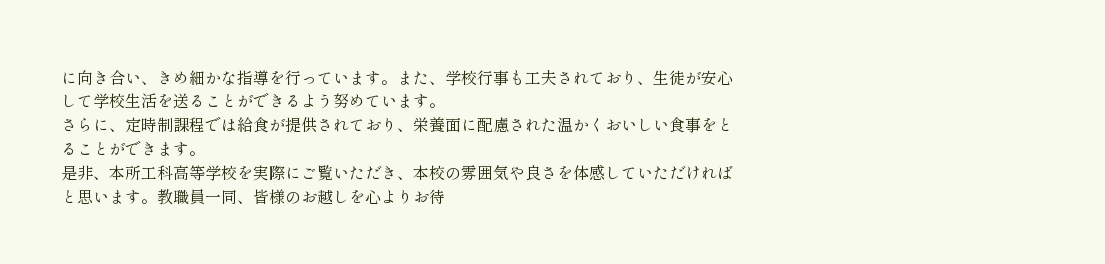に向き合い、きめ細かな指導を行っています。また、学校行事も工夫されており、生徒が安心して学校生活を送ることができるよう努めています。
さらに、定時制課程では給食が提供されており、栄養面に配慮された温かくおいしい食事をとることができます。
是非、本所工科高等学校を実際にご覧いただき、本校の雰囲気や良さを体感していただければと思います。教職員一同、皆様のお越しを心よりお待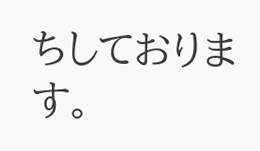ちしております。